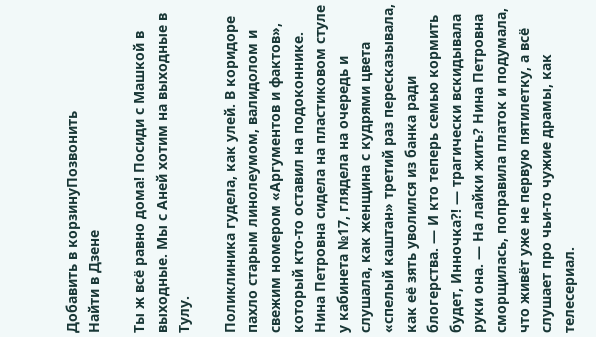Добавить в корзинуПозвонить
Найти в Дзене

Ты ж всё равно дома! Посиди с Машкой в выходные. Мы с Аней хотим на выходные в Тулу.

Поликлиника гудела, как улей. В коридоре пахло старым линолеумом, валидолом и свежим номером «Аргументов и фактов», который кто-то оставил на подоконнике. Нина Петровна сидела на пластиковом стуле у кабинета №17, глядела на очередь и слушала, как женщина с кудрями цвета «спелый каштан» третий раз пересказывала, как её зять уволился из банка ради блогерства. — И кто теперь семью кормить будет, Инночка?! — трагически вскидывала руки она. — На лайки жить? Нина Петровна сморщилась, поправила платок и подумала, что живёт уже не первую пятилетку, а всё слушает про чьи-то чужие драмы, как телесериал.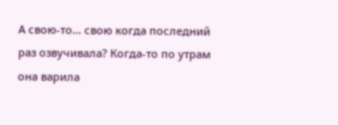А свою-то… свою когда последний раз озвучивала? Когда-то по утрам она варила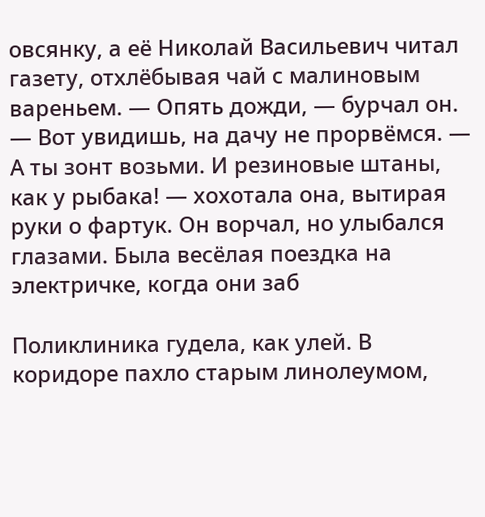овсянку, а её Николай Васильевич читал газету, отхлёбывая чай с малиновым вареньем. — Опять дожди, — бурчал он. — Вот увидишь, на дачу не прорвёмся. — А ты зонт возьми. И резиновые штаны, как у рыбака! — хохотала она, вытирая руки о фартук. Он ворчал, но улыбался глазами. Была весёлая поездка на электричке, когда они заб

Поликлиника гудела, как улей. В коридоре пахло старым линолеумом,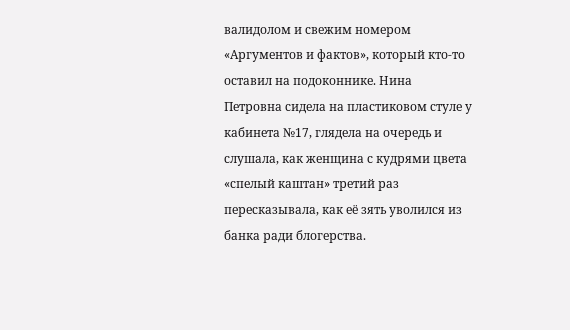валидолом и свежим номером «Аргументов и фактов», который кто-то оставил на подоконнике. Нина Петровна сидела на пластиковом стуле у кабинета №17, глядела на очередь и слушала, как женщина с кудрями цвета «спелый каштан» третий раз пересказывала, как её зять уволился из банка ради блогерства.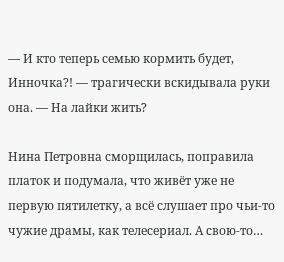— И кто теперь семью кормить будет, Инночка?! — трагически вскидывала руки она. — На лайки жить?

Нина Петровна сморщилась, поправила платок и подумала, что живёт уже не первую пятилетку, а всё слушает про чьи-то чужие драмы, как телесериал. А свою-то…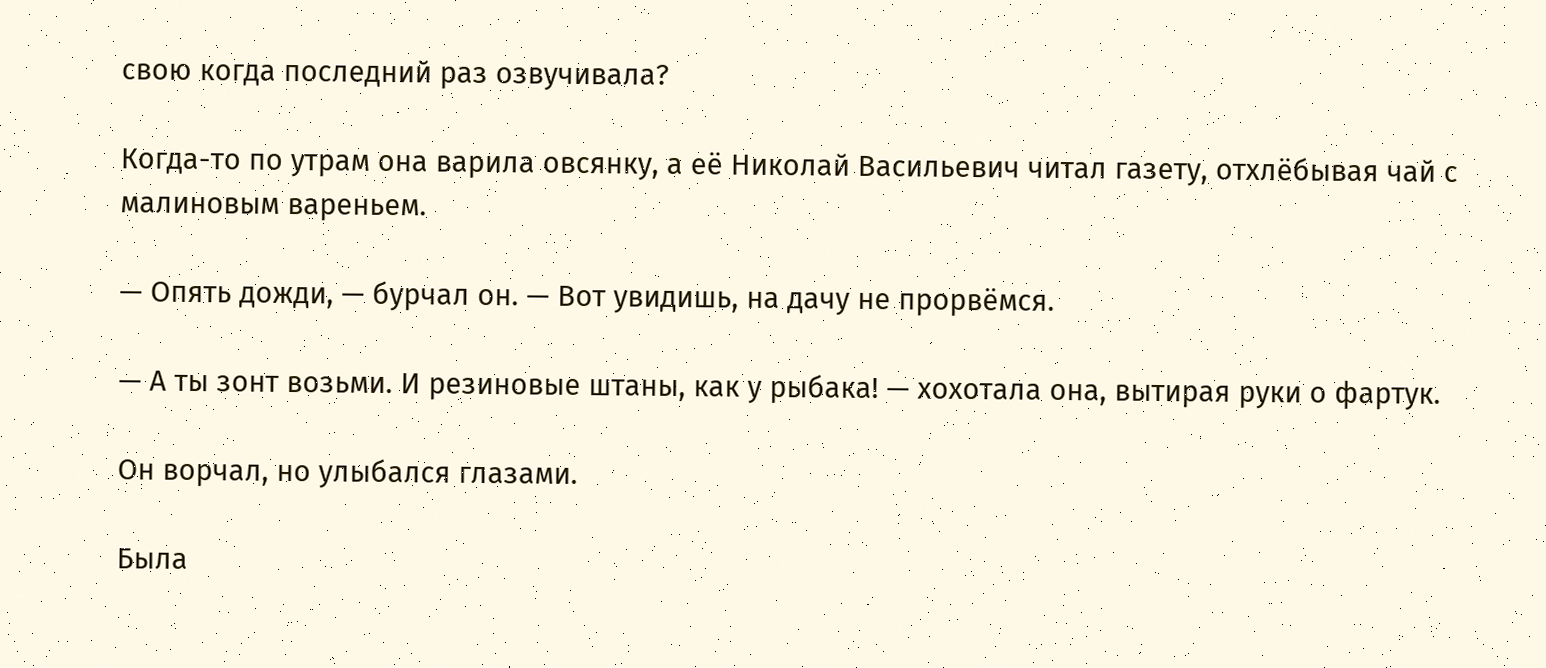свою когда последний раз озвучивала?

Когда-то по утрам она варила овсянку, а её Николай Васильевич читал газету, отхлёбывая чай с малиновым вареньем.

— Опять дожди, — бурчал он. — Вот увидишь, на дачу не прорвёмся.

— А ты зонт возьми. И резиновые штаны, как у рыбака! — хохотала она, вытирая руки о фартук.

Он ворчал, но улыбался глазами.

Была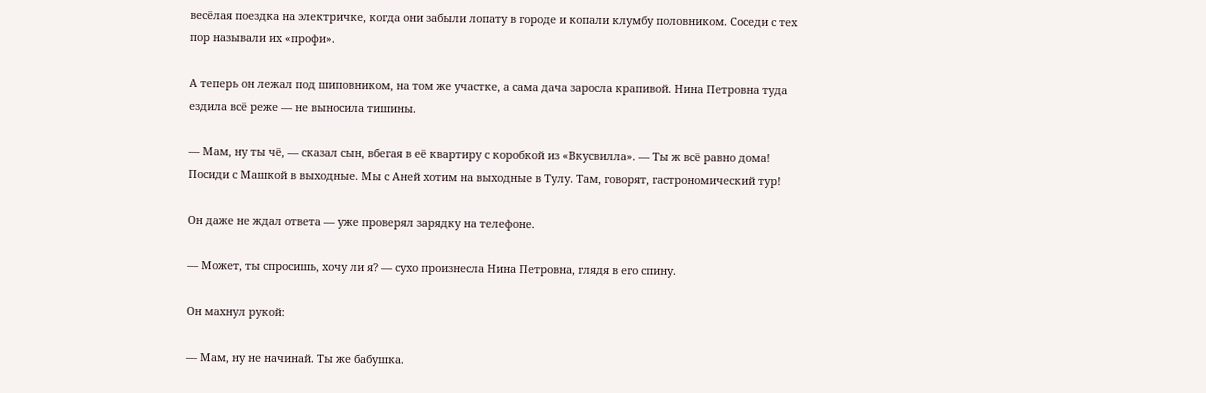весёлая поездка на электричке, когда они забыли лопату в городе и копали клумбу половником. Соседи с тех пор называли их «профи».

А теперь он лежал под шиповником, на том же участке, а сама дача заросла крапивой. Нина Петровна туда ездила всё реже — не выносила тишины.

— Мам, ну ты чё, — сказал сын, вбегая в её квартиру с коробкой из «Вкусвилла». — Ты ж всё равно дома! Посиди с Машкой в выходные. Мы с Аней хотим на выходные в Тулу. Там, говорят, гастрономический тур!

Он даже не ждал ответа — уже проверял зарядку на телефоне.

— Может, ты спросишь, хочу ли я? — сухо произнесла Нина Петровна, глядя в его спину.

Он махнул рукой:

— Мам, ну не начинай. Ты же бабушка.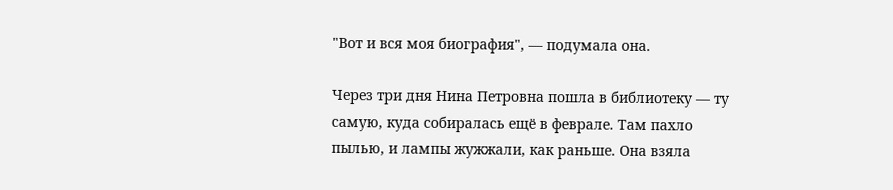"Вот и вся моя биография", — подумала она.

Через три дня Нина Петровна пошла в библиотеку — ту самую, куда собиралась ещё в феврале. Там пахло пылью, и лампы жужжали, как раньше. Она взяла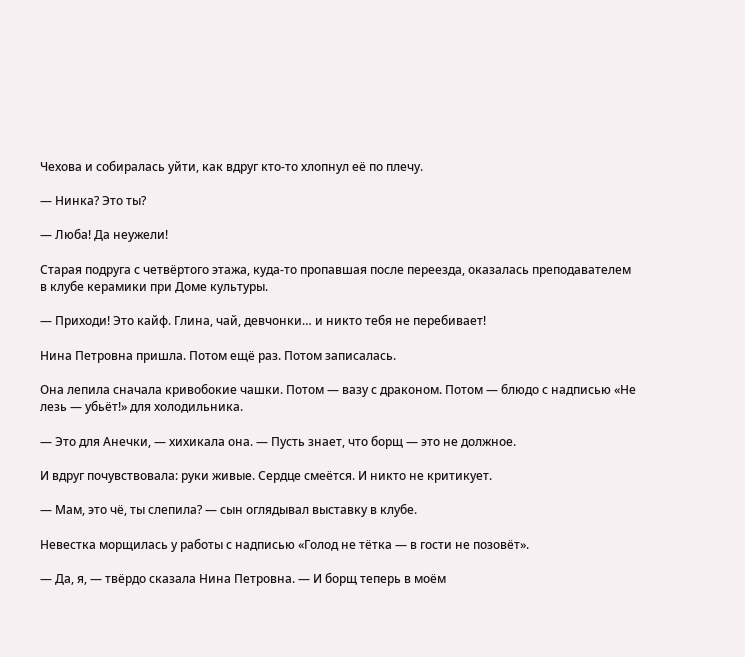Чехова и собиралась уйти, как вдруг кто-то хлопнул её по плечу.

— Нинка? Это ты?

— Люба! Да неужели!

Старая подруга с четвёртого этажа, куда-то пропавшая после переезда, оказалась преподавателем в клубе керамики при Доме культуры.

— Приходи! Это кайф. Глина, чай, девчонки… и никто тебя не перебивает!

Нина Петровна пришла. Потом ещё раз. Потом записалась.

Она лепила сначала кривобокие чашки. Потом — вазу с драконом. Потом — блюдо с надписью «Не лезь — убьёт!» для холодильника.

— Это для Анечки, — хихикала она. — Пусть знает, что борщ — это не должное.

И вдруг почувствовала: руки живые. Сердце смеётся. И никто не критикует.

— Мам, это чё, ты слепила? — сын оглядывал выставку в клубе.

Невестка морщилась у работы с надписью «Голод не тётка — в гости не позовёт».

— Да, я, — твёрдо сказала Нина Петровна. — И борщ теперь в моём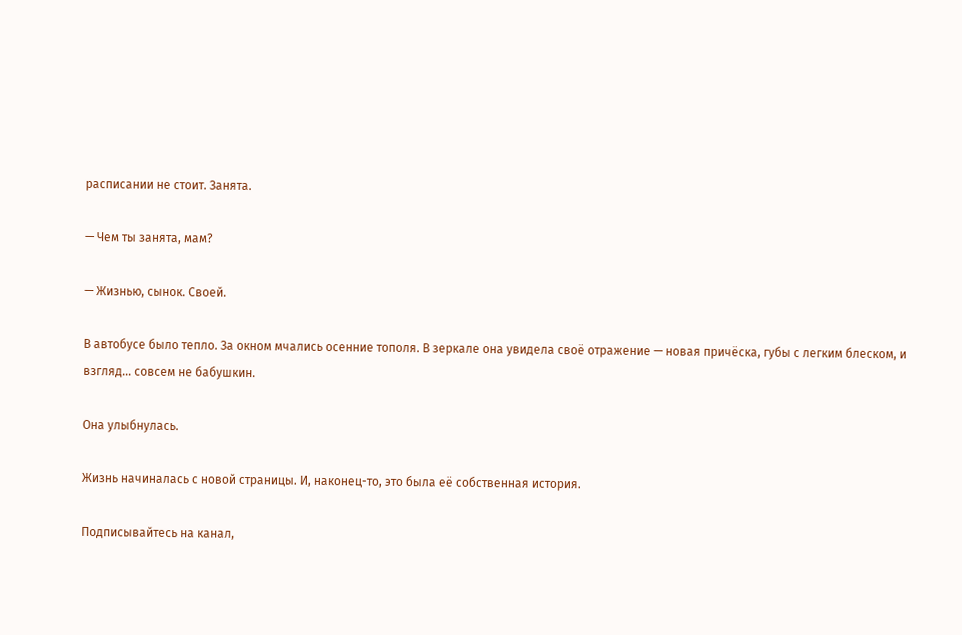расписании не стоит. Занята.

— Чем ты занята, мам?

— Жизнью, сынок. Своей.

В автобусе было тепло. За окном мчались осенние тополя. В зеркале она увидела своё отражение — новая причёска, губы с легким блеском, и взгляд… совсем не бабушкин.

Она улыбнулась.

Жизнь начиналась с новой страницы. И, наконец-то, это была её собственная история.

Подписывайтесь на канал,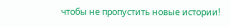чтобы не пропустить новые истории!